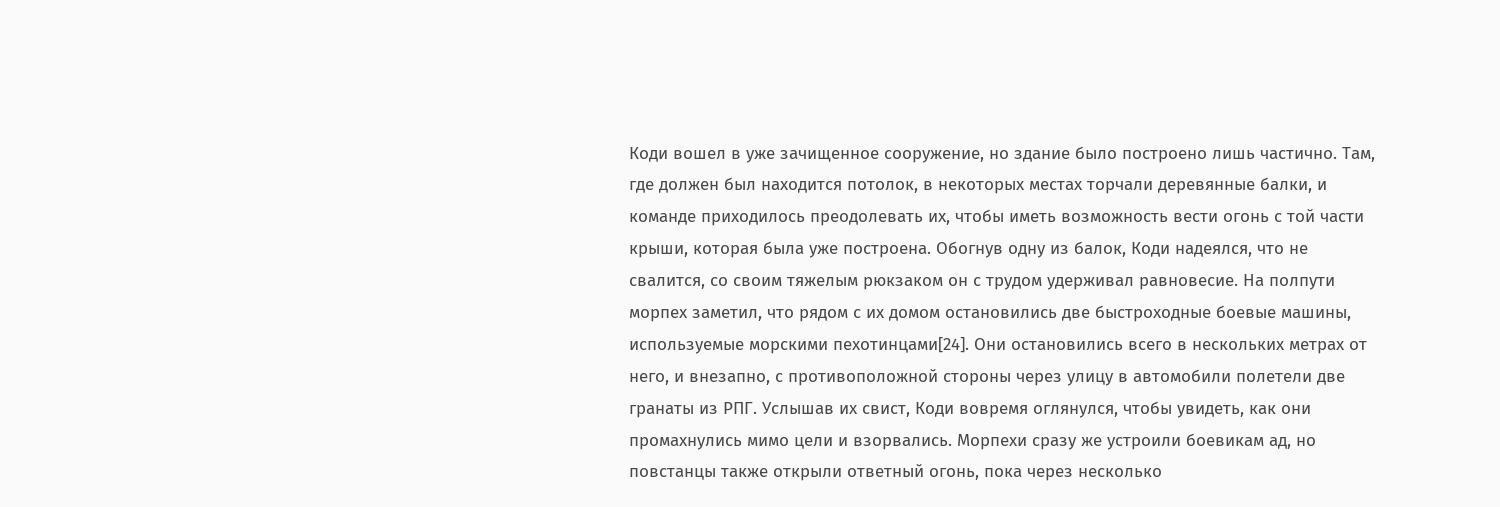Коди вошел в уже зачищенное сооружение, но здание было построено лишь частично. Там, где должен был находится потолок, в некоторых местах торчали деревянные балки, и команде приходилось преодолевать их, чтобы иметь возможность вести огонь с той части крыши, которая была уже построена. Обогнув одну из балок, Коди надеялся, что не свалится, со своим тяжелым рюкзаком он с трудом удерживал равновесие. На полпути морпех заметил, что рядом с их домом остановились две быстроходные боевые машины, используемые морскими пехотинцами[24]. Они остановились всего в нескольких метрах от него, и внезапно, с противоположной стороны через улицу в автомобили полетели две гранаты из РПГ. Услышав их свист, Коди вовремя оглянулся, чтобы увидеть, как они промахнулись мимо цели и взорвались. Морпехи сразу же устроили боевикам ад, но повстанцы также открыли ответный огонь, пока через несколько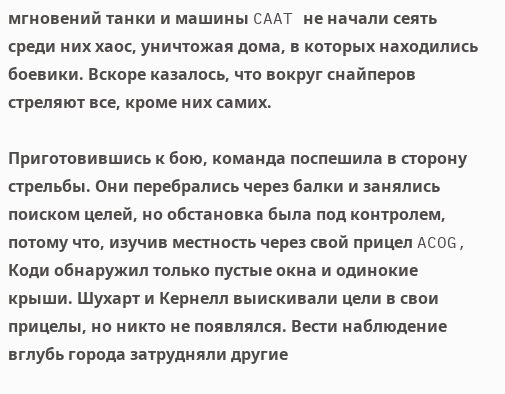мгновений танки и машины CAAT не начали сеять среди них хаос, уничтожая дома, в которых находились боевики. Вскоре казалось, что вокруг снайперов стреляют все, кроме них самих.

Приготовившись к бою, команда поспешила в сторону стрельбы. Они перебрались через балки и занялись поиском целей, но обстановка была под контролем, потому что, изучив местность через свой прицел ACOG, Коди обнаружил только пустые окна и одинокие крыши. Шухарт и Кернелл выискивали цели в свои прицелы, но никто не появлялся. Вести наблюдение вглубь города затрудняли другие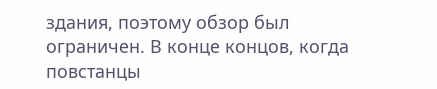здания, поэтому обзор был ограничен. В конце концов, когда повстанцы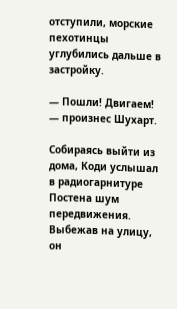отступили, морские пехотинцы углубились дальше в застройку.

— Пошли! Двигаем! — произнес Шухарт.

Собираясь выйти из дома, Коди услышал в радиогарнитуре Постена шум передвижения. Выбежав на улицу, он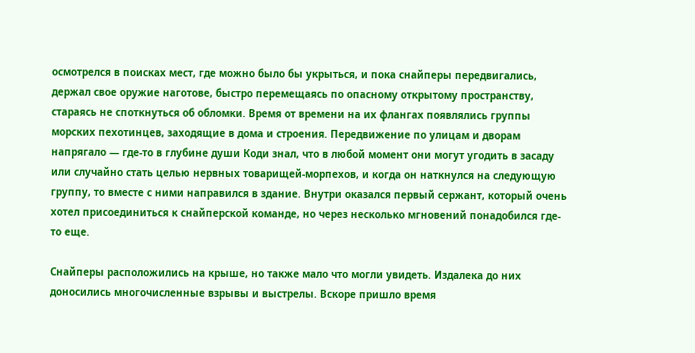осмотрелся в поисках мест, где можно было бы укрыться, и пока снайперы передвигались, держал свое оружие наготове, быстро перемещаясь по опасному открытому пространству, стараясь не споткнуться об обломки. Время от времени на их флангах появлялись группы морских пехотинцев, заходящие в дома и строения. Передвижение по улицам и дворам напрягало — где-то в глубине души Коди знал, что в любой момент они могут угодить в засаду или случайно стать целью нервных товарищей-морпехов, и когда он наткнулся на следующую группу, то вместе с ними направился в здание. Внутри оказался первый сержант, который очень хотел присоединиться к снайперской команде, но через несколько мгновений понадобился где-то еще.

Снайперы расположились на крыше, но также мало что могли увидеть. Издалека до них доносились многочисленные взрывы и выстрелы. Вскоре пришло время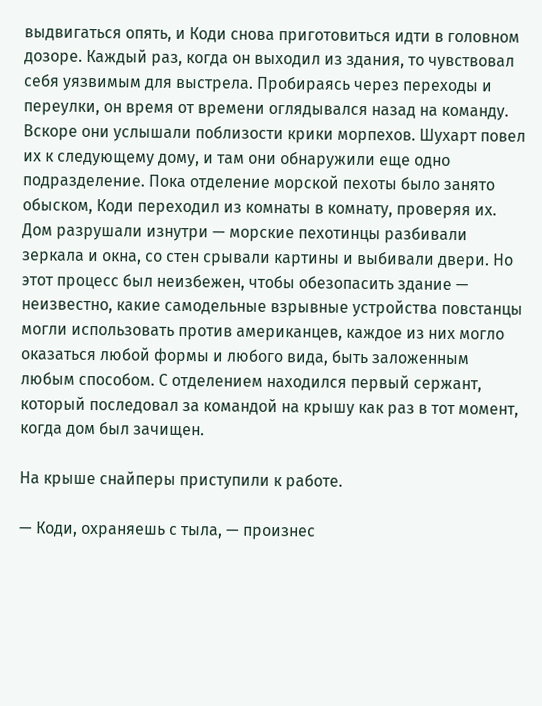выдвигаться опять, и Коди снова приготовиться идти в головном дозоре. Каждый раз, когда он выходил из здания, то чувствовал себя уязвимым для выстрела. Пробираясь через переходы и переулки, он время от времени оглядывался назад на команду. Вскоре они услышали поблизости крики морпехов. Шухарт повел их к следующему дому, и там они обнаружили еще одно подразделение. Пока отделение морской пехоты было занято обыском, Коди переходил из комнаты в комнату, проверяя их. Дом разрушали изнутри — морские пехотинцы разбивали зеркала и окна, со стен срывали картины и выбивали двери. Но этот процесс был неизбежен, чтобы обезопасить здание — неизвестно, какие самодельные взрывные устройства повстанцы могли использовать против американцев, каждое из них могло оказаться любой формы и любого вида, быть заложенным любым способом. С отделением находился первый сержант, который последовал за командой на крышу как раз в тот момент, когда дом был зачищен.

На крыше снайперы приступили к работе.

— Коди, охраняешь с тыла, — произнес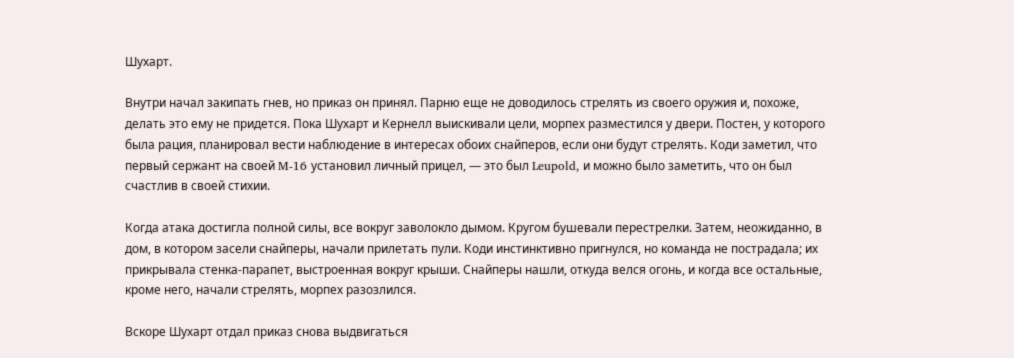Шухарт.

Внутри начал закипать гнев, но приказ он принял. Парню еще не доводилось стрелять из своего оружия и, похоже, делать это ему не придется. Пока Шухарт и Кернелл выискивали цели, морпех разместился у двери. Постен, у которого была рация, планировал вести наблюдение в интересах обоих снайперов, если они будут стрелять. Коди заметил, что первый сержант на своей M-16 установил личный прицел, — это был Leupold, и можно было заметить, что он был счастлив в своей стихии.

Когда атака достигла полной силы, все вокруг заволокло дымом. Кругом бушевали перестрелки. Затем, неожиданно, в дом, в котором засели снайперы, начали прилетать пули. Коди инстинктивно пригнулся, но команда не пострадала; их прикрывала стенка-парапет, выстроенная вокруг крыши. Снайперы нашли, откуда велся огонь, и когда все остальные, кроме него, начали стрелять, морпех разозлился.

Вскоре Шухарт отдал приказ снова выдвигаться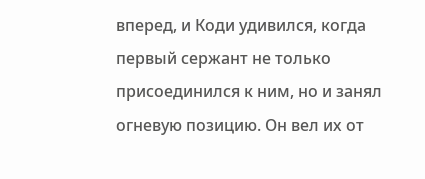вперед, и Коди удивился, когда первый сержант не только присоединился к ним, но и занял огневую позицию. Он вел их от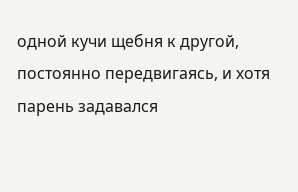одной кучи щебня к другой, постоянно передвигаясь, и хотя парень задавался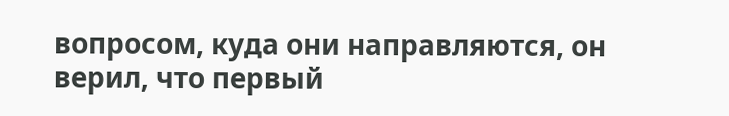вопросом, куда они направляются, он верил, что первый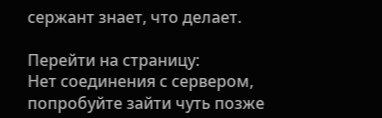сержант знает, что делает.

Перейти на страницу:
Нет соединения с сервером, попробуйте зайти чуть позже